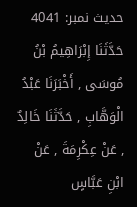حدیث نمبر: 4041
حَدَّثَنَا إِبْرَاهِيمُ بْنُ مُوسَى , أَخْبَرَنَا عَبْدُ الْوَهَّابِ , حَدَّثَنَا خَالِدٌ , عَنْ عِكْرِمَةَ , عَنْ ابْنِ عَبَّاسٍ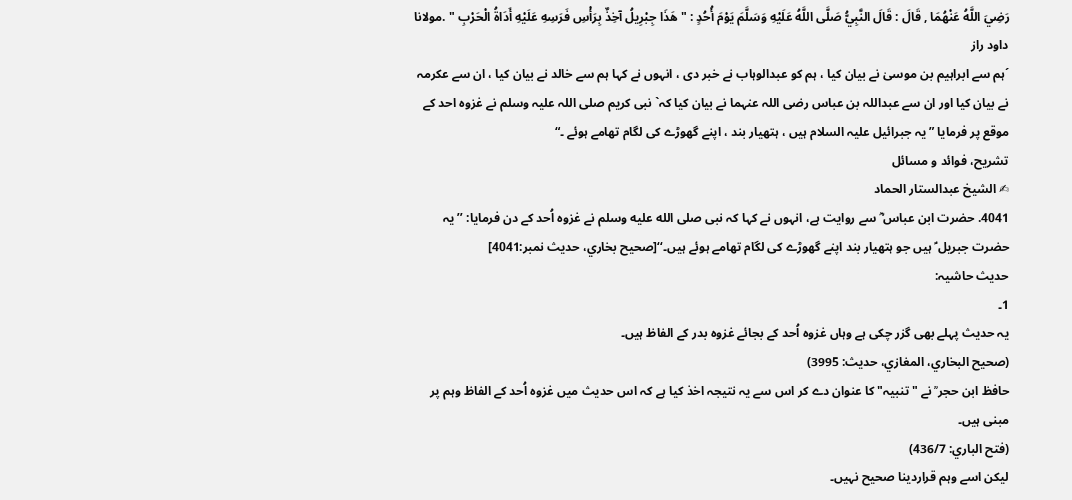رَضِيَ اللَّهُ عَنْهُمَا , قَالَ : قَالَ النَّبِيُّ صَلَّى اللَّهُ عَلَيْهِ وَسَلَّمَ يَوْمَ أُحُدٍ : " هَذَا جِبْرِيلُ آخِذٌ بِرَأْسِ فَرَسِهِ عَلَيْهِ أَدَاةُ الْحَرْبِ " .مولانا داود راز
´ہم سے ابراہیم بن موسیٰ نے بیان کیا ، ہم کو عبدالوہاب نے خبر دی ، انہوں نے کہا ہم سے خالد نے بیان کیا ، ان سے عکرمہ نے بیان کیا اور ان سے عبداللہ بن عباس رضی اللہ عنہما نے بیان کیا کہ` نبی کریم صلی اللہ علیہ وسلم نے غزوہ احد کے موقع پر فرمایا ” یہ جبرائیل علیہ السلام ہیں ، ہتھیار بند ، اپنے گھوڑے کی لگام تھامے ہوئے ۔“
تشریح، فوائد و مسائل
✍ الشیخ عبدالستار الحماد
4041. حضرت ابن عباس ؓ سے روایت ہے، انہوں نے کہا کہ نبی صلى الله عليه وسلم نے غزوہ اُحد کے دن فرمایا: ’’یہ حضرت جبریل ؑ ہیں جو ہتھیار بند اپنے گھوڑے کی لگام تھامے ہوئے ہیں۔‘‘[صحيح بخاري، حديث نمبر:4041]
حدیث حاشیہ:
1۔
یہ حدیث پہلے بھی گزر چکی ہے وہاں غزوہ اُحد کے بجائے غزوہ بدر کے الفاظ ہیں۔
(صحیح البخاري، المغازي، حدیث: 3995)
حافظ ابن حجر ؒ نے "تنبیہ" کا عنوان دے کر اس سے یہ نتیجہ اخذ کیا ہے کہ اس حدیث میں غزوہ اُحد کے الفاظ وہم پر مبنی ہیں۔
(فتح الباري: 436/7)
لیکن اسے وہم قراردینا صحیح نہیں۔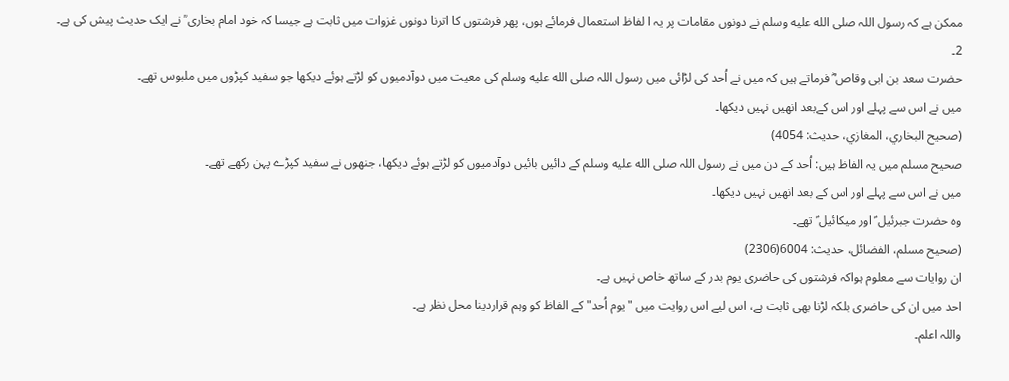ممکن ہے کہ رسول اللہ صلى الله عليه وسلم نے دونوں مقامات پر یہ ا لفاظ استعمال فرمائے ہوں، پھر فرشتوں کا اترنا دونوں غزوات میں ثابت ہے جیسا کہ خود امام بخاری ؒ نے ایک حدیث پیش کی ہے۔
2۔
حضرت سعد بن ابی وقاص ؓ فرماتے ہیں کہ میں نے اُحد کی لڑائی میں رسول اللہ صلى الله عليه وسلم کی معیت میں دوآدمیوں کو لڑتے ہوئے دیکھا جو سفید کپڑوں میں ملبوس تھے۔
میں نے اس سے پہلے اور اس کےبعد انھیں نہیں دیکھا۔
(صحیح البخاري، المغازي، حدیث: 4054)
صحیح مسلم میں یہ الفاظ ہیں: اُحد کے دن میں نے رسول اللہ صلى الله عليه وسلم کے دائیں بائیں دوآدمیوں کو لڑتے ہوئے دیکھا، جنھوں نے سفید کپڑے پہن رکھے تھے۔
میں نے اس سے پہلے اور اس کے بعد انھیں نہیں دیکھا۔
وہ حضرت جبرئیل ؑ اور میکائیل ؑ تھے۔
(صحیح مسلم، الفضائل، حدیث: 6004(2306)
ان روایات سے معلوم ہواکہ فرشتوں کی حاضری یوم بدر کے ساتھ خاص نہیں ہے۔
احد میں ان کی حاضری بلکہ لڑنا بھی ثابت ہے، اس لیے اس روایت میں "یوم اُحد" کے الفاظ کو وہم قراردینا محل نظر ہے۔
واللہ اعلم۔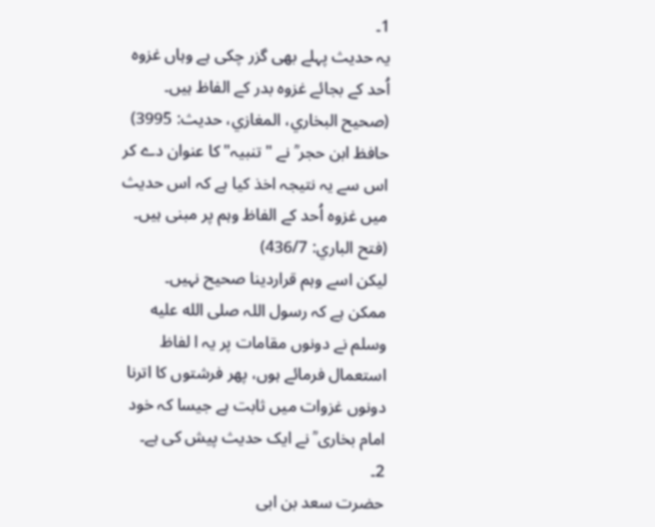1۔
یہ حدیث پہلے بھی گزر چکی ہے وہاں غزوہ اُحد کے بجائے غزوہ بدر کے الفاظ ہیں۔
(صحیح البخاري، المغازي، حدیث: 3995)
حافظ ابن حجر ؒ نے "تنبیہ" کا عنوان دے کر اس سے یہ نتیجہ اخذ کیا ہے کہ اس حدیث میں غزوہ اُحد کے الفاظ وہم پر مبنی ہیں۔
(فتح الباري: 436/7)
لیکن اسے وہم قراردینا صحیح نہیں۔
ممکن ہے کہ رسول اللہ صلى الله عليه وسلم نے دونوں مقامات پر یہ ا لفاظ استعمال فرمائے ہوں، پھر فرشتوں کا اترنا دونوں غزوات میں ثابت ہے جیسا کہ خود امام بخاری ؒ نے ایک حدیث پیش کی ہے۔
2۔
حضرت سعد بن ابی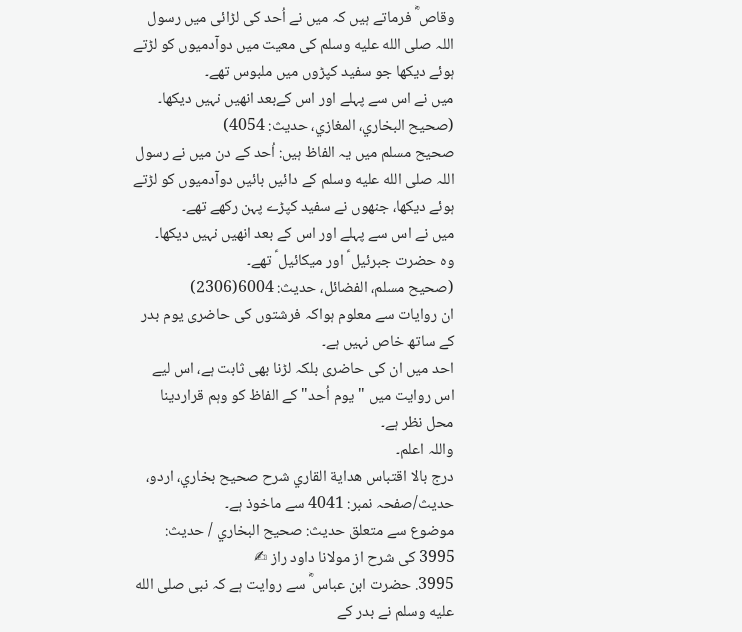وقاص ؓ فرماتے ہیں کہ میں نے اُحد کی لڑائی میں رسول اللہ صلى الله عليه وسلم کی معیت میں دوآدمیوں کو لڑتے ہوئے دیکھا جو سفید کپڑوں میں ملبوس تھے۔
میں نے اس سے پہلے اور اس کےبعد انھیں نہیں دیکھا۔
(صحیح البخاري، المغازي، حدیث: 4054)
صحیح مسلم میں یہ الفاظ ہیں: اُحد کے دن میں نے رسول اللہ صلى الله عليه وسلم کے دائیں بائیں دوآدمیوں کو لڑتے ہوئے دیکھا، جنھوں نے سفید کپڑے پہن رکھے تھے۔
میں نے اس سے پہلے اور اس کے بعد انھیں نہیں دیکھا۔
وہ حضرت جبرئیل ؑ اور میکائیل ؑ تھے۔
(صحیح مسلم، الفضائل، حدیث: 6004(2306)
ان روایات سے معلوم ہواکہ فرشتوں کی حاضری یوم بدر کے ساتھ خاص نہیں ہے۔
احد میں ان کی حاضری بلکہ لڑنا بھی ثابت ہے، اس لیے اس روایت میں "یوم اُحد" کے الفاظ کو وہم قراردینا محل نظر ہے۔
واللہ اعلم۔
درج بالا اقتباس هداية القاري شرح صحيح بخاري، اردو، حدیث/صفحہ نمبر: 4041 سے ماخوذ ہے۔
موضوع سے متعلق حدیث: صحيح البخاري / حدیث: 3995 کی شرح از مولانا داود راز ✍
3995. حضرت ابن عباس ؓ سے روایت ہے کہ نبی صلى الله عليه وسلم نے بدر کے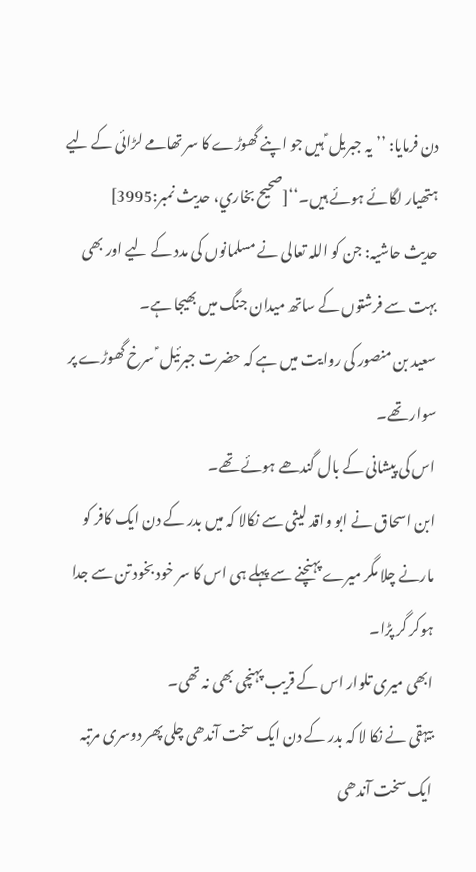دن فرمایا: ’’یہ جبریل ؑ ہیں جو اپنے گھوڑے کا سر تھامے لڑائی کے لیے ہتھیار لگائے ہوئے ہیں۔‘‘[صحيح بخاري، حديث نمبر:3995]
حدیث حاشیہ: جن کو اللہ تعالی نے مسلمانوں کی مدد کے لیے اور بھی بہت سے فرشتوں کے ساتھ میدان جنگ میں بھیجا ہے۔
سعید بن منصور کی روایت میں ہے کہ حضرت جبرئیل ؑ سرخ گھوڑے پر سوار تھے۔
اس کی پیشانی کے بال گندھے ہوئے تھے۔
ابن اسحاق نے ابو واقد لیثی سے نکالا کہ میں بدر کے دن ایک کافر کو مارنے چلا مگر میرے پہنچنے سے پہلے ہی اس کا سر خود بخود تن سے جدا ہوکر گر پڑا۔
ابھی میری تلوار اس کے قریب پہنچی بھی نہ تھی۔
بیہقی نے نکا لا کہ بدر کے دن ایک سخت آندھی چلی پھر دوسری مرتبہ ایک سخت آندھی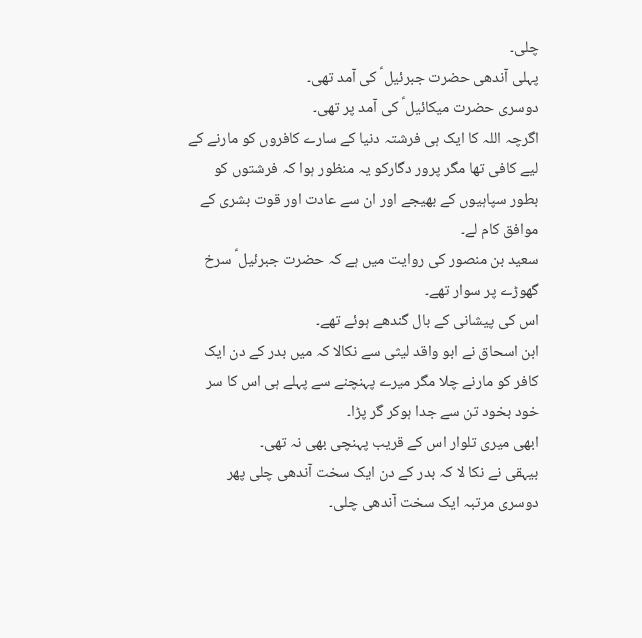چلی۔
پہلی آندھی حضرت جبرئیل ؑ کی آمد تھی۔
دوسری حضرت میکائیل ؑ کی آمد پر تھی۔
اگرچہ اللہ کا ایک ہی فرشتہ دنیا کے سارے کافروں کو مارنے کے لیے کافی تھا مگر پرور دگارکو یہ منظور ہوا کہ فرشتوں کو بطور سپاہیوں کے بھیجے اور ان سے عادت اور قوت بشری کے موافق کام لے۔
سعید بن منصور کی روایت میں ہے کہ حضرت جبرئیل ؑ سرخ گھوڑے پر سوار تھے۔
اس کی پیشانی کے بال گندھے ہوئے تھے۔
ابن اسحاق نے ابو واقد لیثی سے نکالا کہ میں بدر کے دن ایک کافر کو مارنے چلا مگر میرے پہنچنے سے پہلے ہی اس کا سر خود بخود تن سے جدا ہوکر گر پڑا۔
ابھی میری تلوار اس کے قریب پہنچی بھی نہ تھی۔
بیہقی نے نکا لا کہ بدر کے دن ایک سخت آندھی چلی پھر دوسری مرتبہ ایک سخت آندھی چلی۔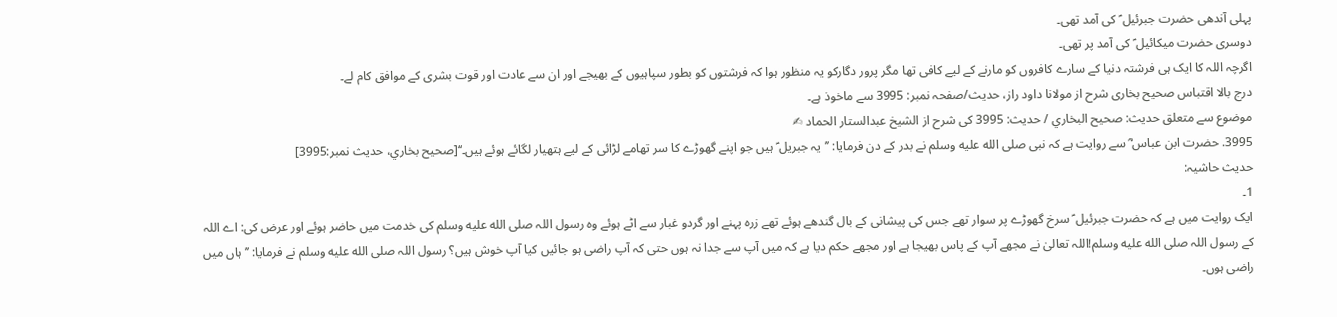پہلی آندھی حضرت جبرئیل ؑ کی آمد تھی۔
دوسری حضرت میکائیل ؑ کی آمد پر تھی۔
اگرچہ اللہ کا ایک ہی فرشتہ دنیا کے سارے کافروں کو مارنے کے لیے کافی تھا مگر پرور دگارکو یہ منظور ہوا کہ فرشتوں کو بطور سپاہیوں کے بھیجے اور ان سے عادت اور قوت بشری کے موافق کام لے۔
درج بالا اقتباس صحیح بخاری شرح از مولانا داود راز، حدیث/صفحہ نمبر: 3995 سے ماخوذ ہے۔
موضوع سے متعلق حدیث: صحيح البخاري / حدیث: 3995 کی شرح از الشیخ عبدالستار الحماد ✍
3995. حضرت ابن عباس ؓ سے روایت ہے کہ نبی صلى الله عليه وسلم نے بدر کے دن فرمایا: ’’یہ جبریل ؑ ہیں جو اپنے گھوڑے کا سر تھامے لڑائی کے لیے ہتھیار لگائے ہوئے ہیں۔‘‘[صحيح بخاري، حديث نمبر:3995]
حدیث حاشیہ:
1۔
ایک روایت میں ہے کہ حضرت جبرئیل ؑ سرخ گھوڑے پر سوار تھے جس کی پیشانی کے بال گندھے ہوئے تھے زرہ پہنے اور گردو غبار سے اٹے ہوئے وہ رسول اللہ صلى الله عليه وسلم کی خدمت میں حاضر ہوئے اور عرض کی: اے اللہ کے رسول اللہ صلى الله عليه وسلم!اللہ تعالیٰ نے مجھے آپ کے پاس بھیجا ہے اور مجھے حکم دیا ہے کہ میں آپ سے جدا نہ ہوں حتی کہ آپ راضی ہو جائیں کیا آپ خوش ہیں؟ رسول اللہ صلى الله عليه وسلم نے فرمایا: ’’ہاں میں راضی ہوں۔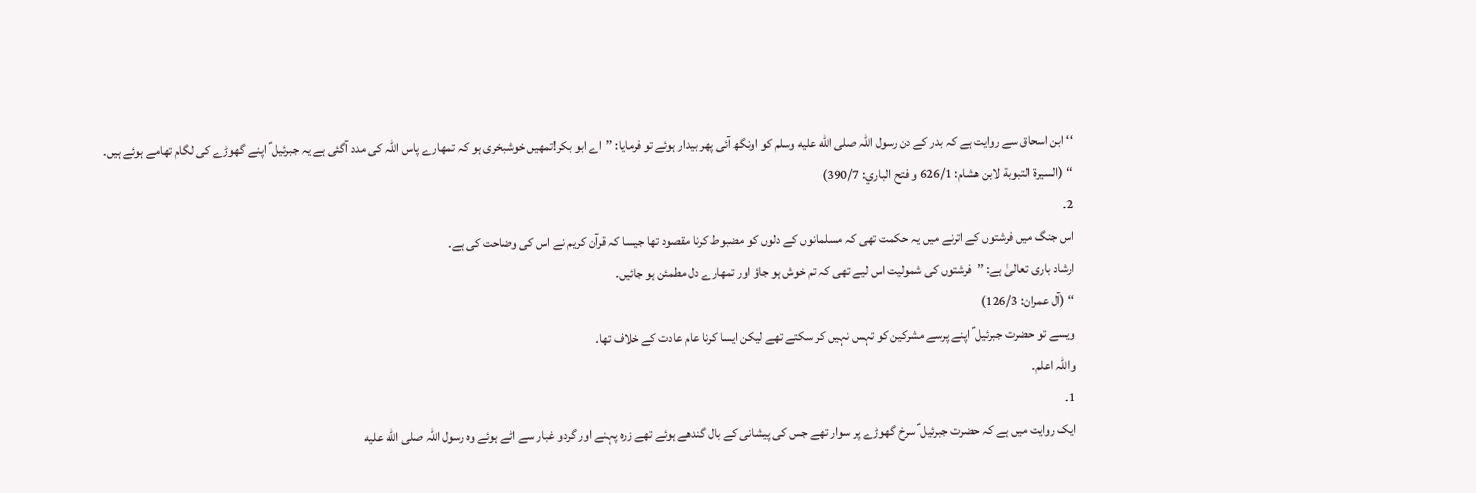‘‘ ابن اسحاق سے روایت ہے کہ بدر کے دن رسول اللہ صلى الله عليه وسلم کو اونگھ آئی پھر بیدار ہوئے تو فرمایا: ’’اے ابو بکر!تمھیں خوشبخری ہو کہ تمھارے پاس اللہ کی مدد آگئی ہے یہ جبرئیل ؑ اپنے گھوڑے کی لگام تھامے ہوئے ہیں۔
‘‘ (السیرة التبوبة لابن هشام: 626/1 و فتح الباري: 390/7)
2۔
اس جنگ میں فرشتوں کے اترنے میں یہ حکمت تھی کہ مسلمانوں کے دلوں کو مضبوط کرنا مقصود تھا جیسا کہ قرآن کریم نے اس کی وضاحت کی ہے۔
ارشاد باری تعالیٰ ہے: ’’فرشتوں کی شمولیت اس لیے تھی کہ تم خوش ہو جاؤ اور تمھارے دل مطمئن ہو جائیں۔
‘‘ (آل عمران: 126/3)
ویسے تو حضرت جبرئیل ؑ اپنے پرسے مشرکین کو تہس نہیں کر سکتے تھے لیکن ایسا کرنا عام عادت کے خلاف تھا۔
واللہ اعلم۔
1۔
ایک روایت میں ہے کہ حضرت جبرئیل ؑ سرخ گھوڑے پر سوار تھے جس کی پیشانی کے بال گندھے ہوئے تھے زرہ پہنے اور گردو غبار سے اٹے ہوئے وہ رسول اللہ صلى الله عليه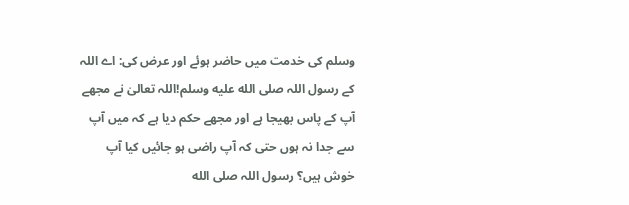وسلم کی خدمت میں حاضر ہوئے اور عرض کی: اے اللہ کے رسول اللہ صلى الله عليه وسلم!اللہ تعالیٰ نے مجھے آپ کے پاس بھیجا ہے اور مجھے حکم دیا ہے کہ میں آپ سے جدا نہ ہوں حتی کہ آپ راضی ہو جائیں کیا آپ خوش ہیں؟ رسول اللہ صلى الله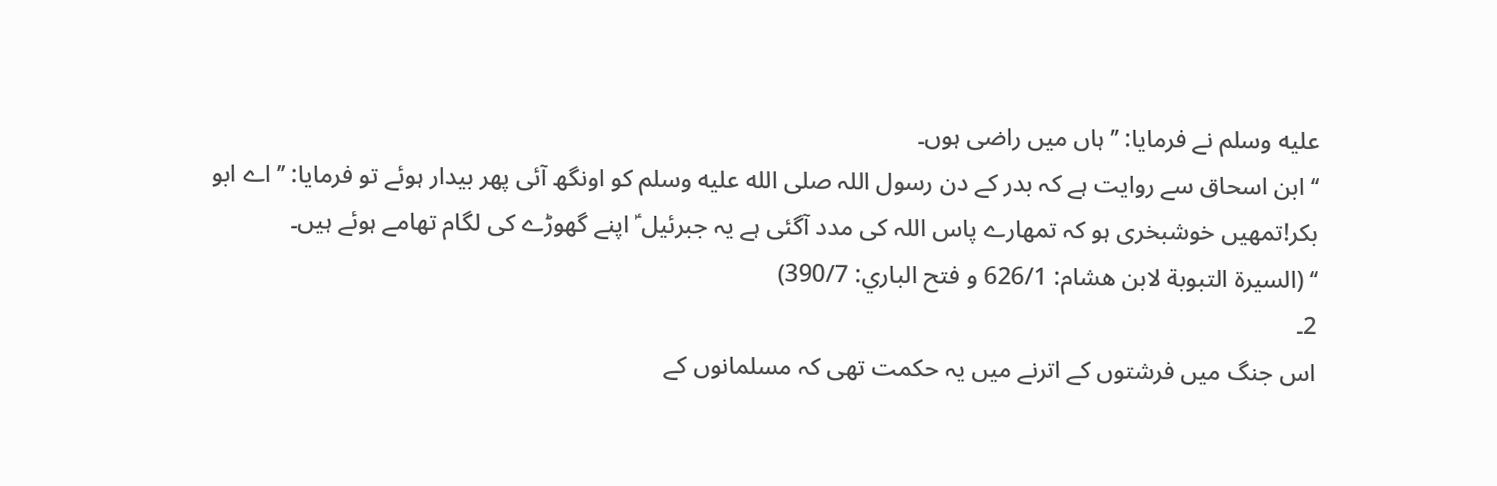عليه وسلم نے فرمایا: ’’ہاں میں راضی ہوں۔
‘‘ ابن اسحاق سے روایت ہے کہ بدر کے دن رسول اللہ صلى الله عليه وسلم کو اونگھ آئی پھر بیدار ہوئے تو فرمایا: ’’اے ابو بکر!تمھیں خوشبخری ہو کہ تمھارے پاس اللہ کی مدد آگئی ہے یہ جبرئیل ؑ اپنے گھوڑے کی لگام تھامے ہوئے ہیں۔
‘‘ (السیرة التبوبة لابن هشام: 626/1 و فتح الباري: 390/7)
2۔
اس جنگ میں فرشتوں کے اترنے میں یہ حکمت تھی کہ مسلمانوں کے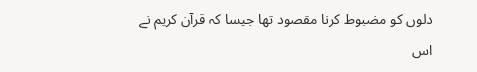دلوں کو مضبوط کرنا مقصود تھا جیسا کہ قرآن کریم نے اس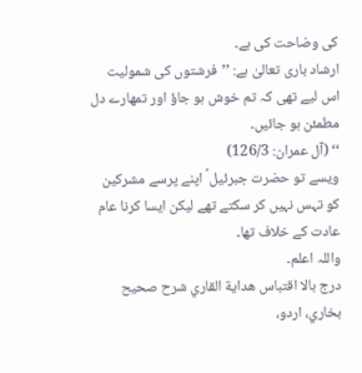کی وضاحت کی ہے۔
ارشاد باری تعالیٰ ہے: ’’فرشتوں کی شمولیت اس لیے تھی کہ تم خوش ہو جاؤ اور تمھارے دل مطمئن ہو جائیں۔
‘‘ (آل عمران: 126/3)
ویسے تو حضرت جبرئیل ؑ اپنے پرسے مشرکین کو تہس نہیں کر سکتے تھے لیکن ایسا کرنا عام عادت کے خلاف تھا۔
واللہ اعلم۔
درج بالا اقتباس هداية القاري شرح صحيح بخاري، اردو،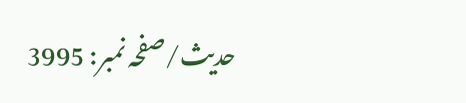حدیث/صفحہ نمبر: 3995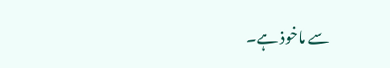سے ماخوذ ہے۔